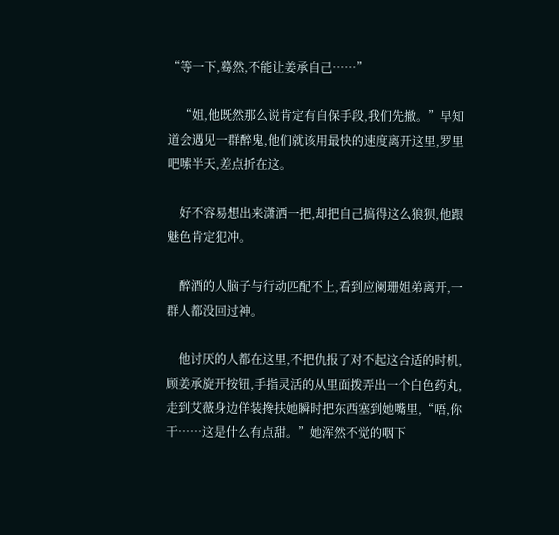“等一下,蓦然,不能让姜承自己……”

    “姐,他既然那么说肯定有自保手段,我们先撤。”早知道会遇见一群醉鬼,他们就该用最快的速度离开这里,罗里吧嗦半天,差点折在这。

    好不容易想出来潇洒一把,却把自己搞得这么狼狈,他跟魅色肯定犯冲。

    醉酒的人脑子与行动匹配不上,看到应阑珊姐弟离开,一群人都没回过神。

    他讨厌的人都在这里,不把仇报了对不起这合适的时机,顾姜承旋开按钮,手指灵活的从里面拨弄出一个白色药丸,走到艾薇身边佯装搀扶她瞬时把东西塞到她嘴里,“唔,你干……这是什么有点甜。”她浑然不觉的咽下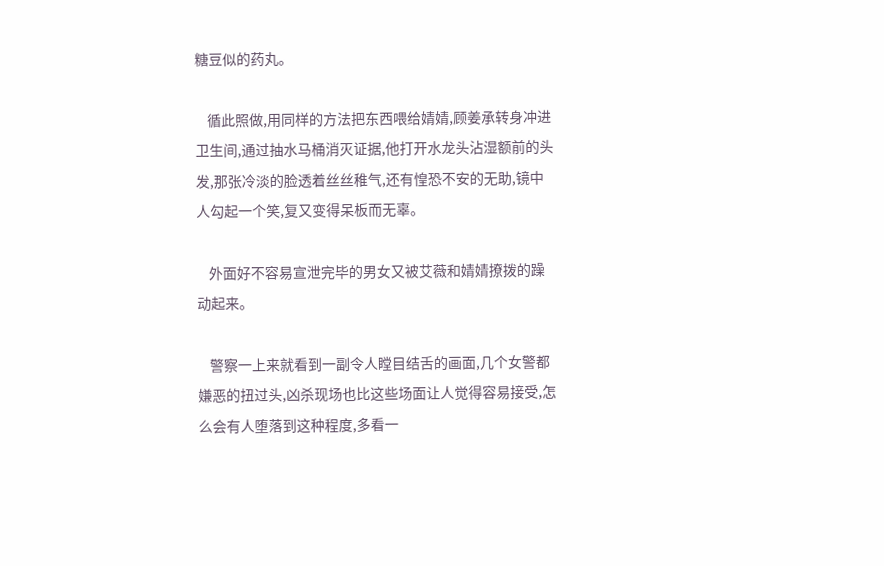糖豆似的药丸。

    循此照做,用同样的方法把东西喂给婧婧,顾姜承转身冲进卫生间,通过抽水马桶消灭证据,他打开水龙头沾湿额前的头发,那张冷淡的脸透着丝丝稚气,还有惶恐不安的无助,镜中人勾起一个笑,复又变得呆板而无辜。

    外面好不容易宣泄完毕的男女又被艾薇和婧婧撩拨的躁动起来。

    警察一上来就看到一副令人瞠目结舌的画面,几个女警都嫌恶的扭过头,凶杀现场也比这些场面让人觉得容易接受,怎么会有人堕落到这种程度,多看一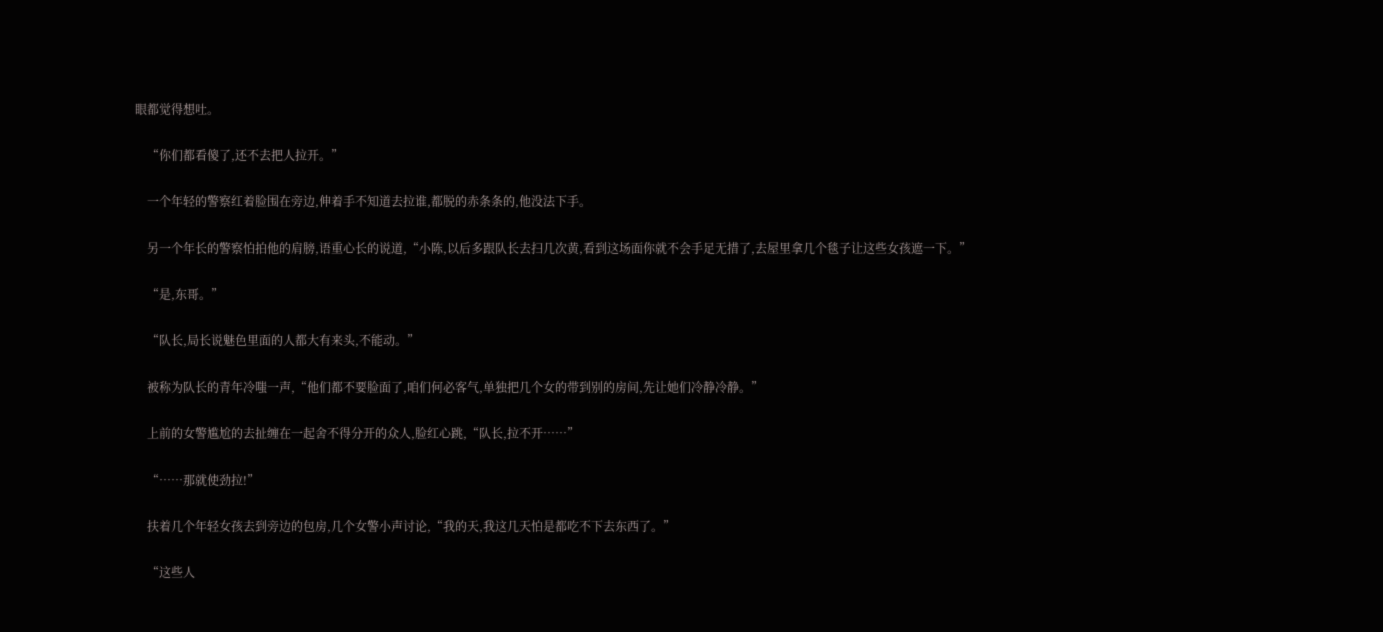眼都觉得想吐。

    “你们都看傻了,还不去把人拉开。”

    一个年轻的警察红着脸围在旁边,伸着手不知道去拉谁,都脱的赤条条的,他没法下手。

    另一个年长的警察怕拍他的肩膀,语重心长的说道,“小陈,以后多跟队长去扫几次黄,看到这场面你就不会手足无措了,去屋里拿几个毯子让这些女孩遮一下。”

    “是,东哥。”

    “队长,局长说魅色里面的人都大有来头,不能动。”

    被称为队长的青年冷嗤一声,“他们都不要脸面了,咱们何必客气,单独把几个女的带到别的房间,先让她们冷静冷静。”

    上前的女警尴尬的去扯缠在一起舍不得分开的众人,脸红心跳,“队长,拉不开……”

    “……那就使劲拉!”

    扶着几个年轻女孩去到旁边的包房,几个女警小声讨论,“我的天,我这几天怕是都吃不下去东西了。”

    “这些人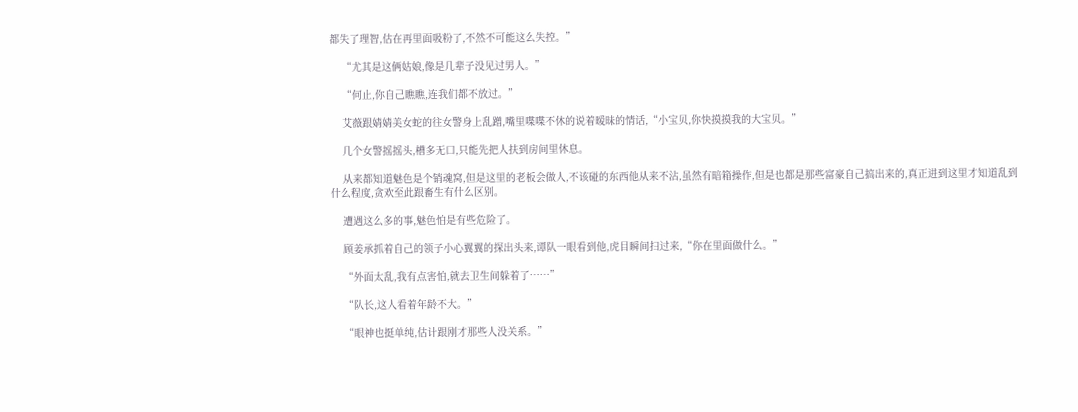都失了理智,估在再里面吸粉了,不然不可能这么失控。”

    “尤其是这俩姑娘,像是几辈子没见过男人。”

    “何止,你自己瞧瞧,连我们都不放过。”

    艾薇跟婧婧美女蛇的往女警身上乱蹭,嘴里喋喋不休的说着暧昧的情话,“小宝贝,你快摸摸我的大宝贝。”

    几个女警摇摇头,槽多无口,只能先把人扶到房间里休息。

    从来都知道魅色是个销魂窝,但是这里的老板会做人,不该碰的东西他从来不沾,虽然有暗箱操作,但是也都是那些富豪自己搞出来的,真正进到这里才知道乱到什么程度,贪欢至此跟畜生有什么区别。

    遭遇这么多的事,魅色怕是有些危险了。

    顾姜承抓着自己的领子小心翼翼的探出头来,谭队一眼看到他,虎目瞬间扫过来,“你在里面做什么。”

    “外面太乱,我有点害怕,就去卫生间躲着了……”

    “队长,这人看着年龄不大。”

    “眼神也挺单纯,估计跟刚才那些人没关系。”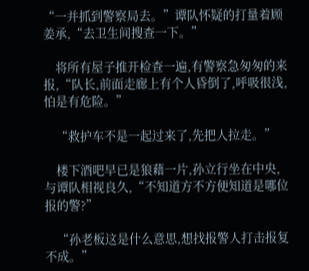“一并抓到警察局去。”谭队怀疑的打量着顾姜承,“去卫生间搜查一下。”

    将所有屋子推开检查一遍,有警察急匆匆的来报,“队长,前面走廊上有个人昏倒了,呼吸很浅,怕是有危险。”

    “救护车不是一起过来了,先把人拉走。”

    楼下酒吧早已是狼藉一片,孙立行坐在中央,与谭队相视良久,“不知道方不方便知道是哪位报的警?”

    “孙老板这是什么意思,想找报警人打击报复不成。”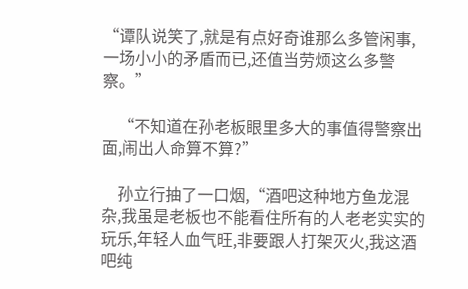“谭队说笑了,就是有点好奇谁那么多管闲事,一场小小的矛盾而已,还值当劳烦这么多警察。”

    “不知道在孙老板眼里多大的事值得警察出面,闹出人命算不算?”

    孙立行抽了一口烟,“酒吧这种地方鱼龙混杂,我虽是老板也不能看住所有的人老老实实的玩乐,年轻人血气旺,非要跟人打架灭火,我这酒吧纯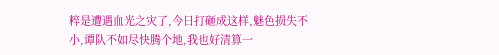粹是遭遇血光之灾了,今日打砸成这样,魅色损失不小,谭队不如尽快腾个地,我也好清算一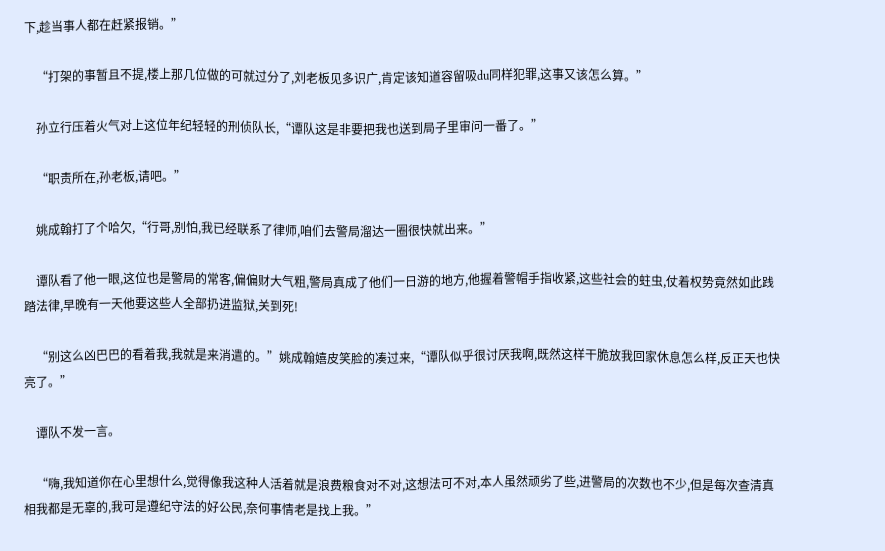下,趁当事人都在赶紧报销。”

    “打架的事暂且不提,楼上那几位做的可就过分了,刘老板见多识广,肯定该知道容留吸du同样犯罪,这事又该怎么算。”

    孙立行压着火气对上这位年纪轻轻的刑侦队长,“谭队这是非要把我也送到局子里审问一番了。”

    “职责所在,孙老板,请吧。”

    姚成翰打了个哈欠,“行哥,别怕,我已经联系了律师,咱们去警局溜达一圈很快就出来。”

    谭队看了他一眼,这位也是警局的常客,偏偏财大气粗,警局真成了他们一日游的地方,他握着警帽手指收紧,这些社会的蛀虫,仗着权势竟然如此践踏法律,早晚有一天他要这些人全部扔进监狱,关到死!

    “别这么凶巴巴的看着我,我就是来消遣的。”姚成翰嬉皮笑脸的凑过来,“谭队似乎很讨厌我啊,既然这样干脆放我回家休息怎么样,反正天也快亮了。”

    谭队不发一言。

    “嗨,我知道你在心里想什么,觉得像我这种人活着就是浪费粮食对不对,这想法可不对,本人虽然顽劣了些,进警局的次数也不少,但是每次查清真相我都是无辜的,我可是遵纪守法的好公民,奈何事情老是找上我。”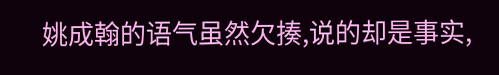姚成翰的语气虽然欠揍,说的却是事实,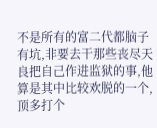不是所有的富二代都脑子有坑,非要去干那些丧尽天良把自己作进监狱的事,他算是其中比较欢脱的一个,顶多打个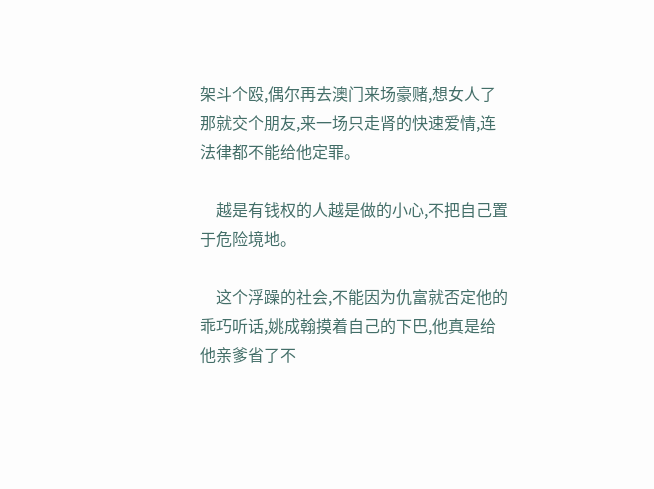架斗个殴,偶尔再去澳门来场豪赌,想女人了那就交个朋友,来一场只走肾的快速爱情,连法律都不能给他定罪。

    越是有钱权的人越是做的小心,不把自己置于危险境地。

    这个浮躁的社会,不能因为仇富就否定他的乖巧听话,姚成翰摸着自己的下巴,他真是给他亲爹省了不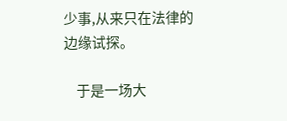少事,从来只在法律的边缘试探。

    于是一场大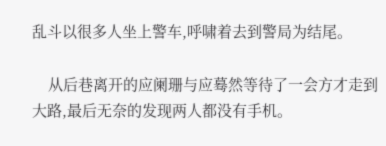乱斗以很多人坐上警车,呼啸着去到警局为结尾。

    从后巷离开的应阑珊与应蓦然等待了一会方才走到大路,最后无奈的发现两人都没有手机。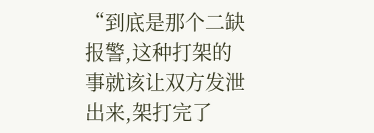“到底是那个二缺报警,这种打架的事就该让双方发泄出来,架打完了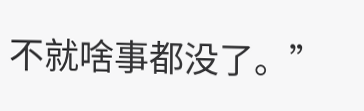不就啥事都没了。”